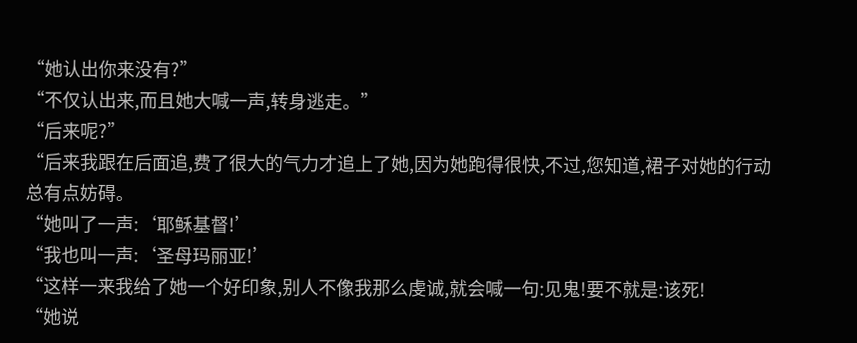“她认出你来没有?”
“不仅认出来,而且她大喊一声,转身逃走。”
“后来呢?”
“后来我跟在后面追,费了很大的气力才追上了她,因为她跑得很快,不过,您知道,裙子对她的行动总有点妨碍。
“她叫了一声:‘耶稣基督!’
“我也叫一声:‘圣母玛丽亚!’
“这样一来我给了她一个好印象,别人不像我那么虔诚,就会喊一句:见鬼!要不就是:该死!
“她说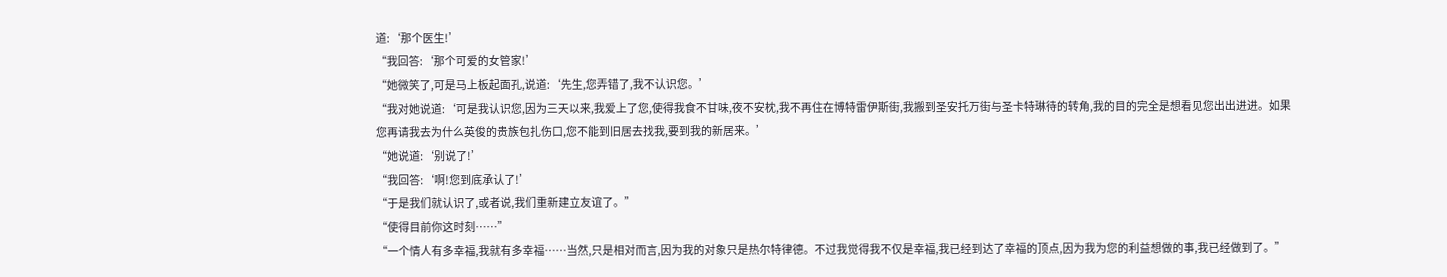道:‘那个医生!’
“我回答:‘那个可爱的女管家!’
“她微笑了,可是马上板起面孔,说道:‘先生,您弄错了,我不认识您。’
“我对她说道:‘可是我认识您,因为三天以来,我爱上了您,使得我食不甘味,夜不安枕,我不再住在博特雷伊斯街,我搬到圣安托万街与圣卡特琳待的转角,我的目的完全是想看见您出出进进。如果您再请我去为什么英俊的贵族包扎伤口,您不能到旧居去找我,要到我的新居来。’
“她说道:‘别说了!’
“我回答:‘啊!您到底承认了!’
“于是我们就认识了,或者说,我们重新建立友谊了。”
“使得目前你这时刻……”
“一个情人有多幸福,我就有多幸福……当然,只是相对而言,因为我的对象只是热尔特律德。不过我觉得我不仅是幸福,我已经到达了幸福的顶点,因为我为您的利益想做的事,我已经做到了。”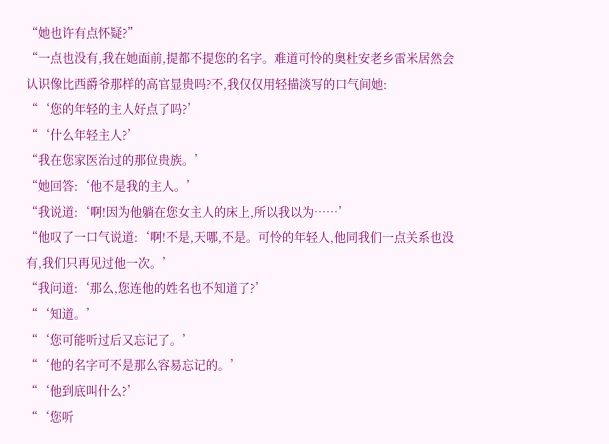“她也许有点怀疑?”
“一点也没有,我在她面前,提都不提您的名字。难道可怜的奥杜安老乡雷米居然会认识像比西爵爷那样的高官显贵吗?不,我仅仅用轻描淡写的口气间她:
“‘您的年轻的主人好点了吗?’
“‘什么年轻主人?’
“我在您家医治过的那位贵族。’
“她回答:‘他不是我的主人。’
“我说道:‘啊!因为他躺在您女主人的床上,所以我以为……’
“他叹了一口气说道:‘啊!不是,天哪,不是。可怜的年轻人,他同我们一点关系也没有,我们只再见过他一次。’
“我问道:‘那么,您连他的姓名也不知道了?’
“‘知道。’
“‘您可能听过后又忘记了。’
“‘他的名字可不是那么容易忘记的。’
“‘他到底叫什么?’
“‘您听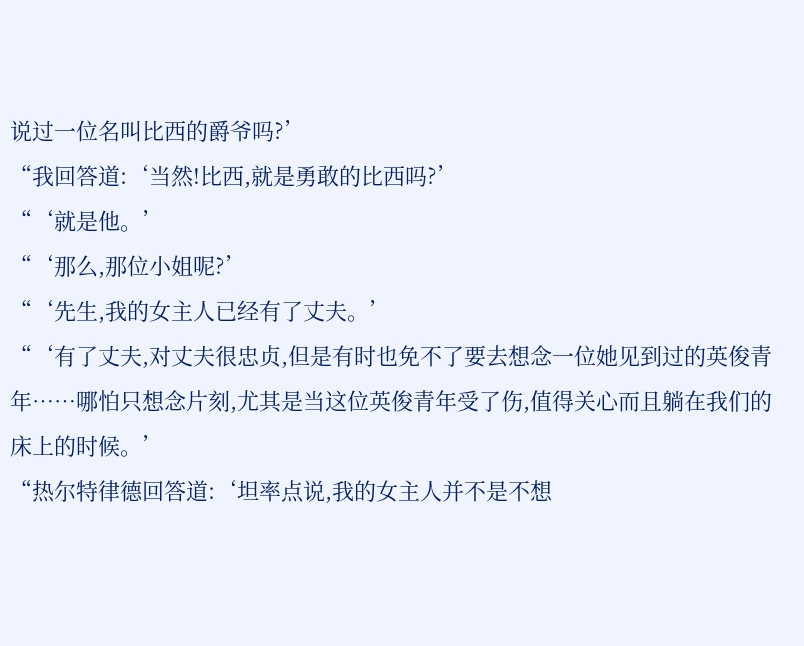说过一位名叫比西的爵爷吗?’
“我回答道:‘当然!比西,就是勇敢的比西吗?’
“‘就是他。’
“‘那么,那位小姐呢?’
“‘先生,我的女主人已经有了丈夫。’
“‘有了丈夫,对丈夫很忠贞,但是有时也免不了要去想念一位她见到过的英俊青年……哪怕只想念片刻,尤其是当这位英俊青年受了伤,值得关心而且躺在我们的床上的时候。’
“热尔特律德回答道:‘坦率点说,我的女主人并不是不想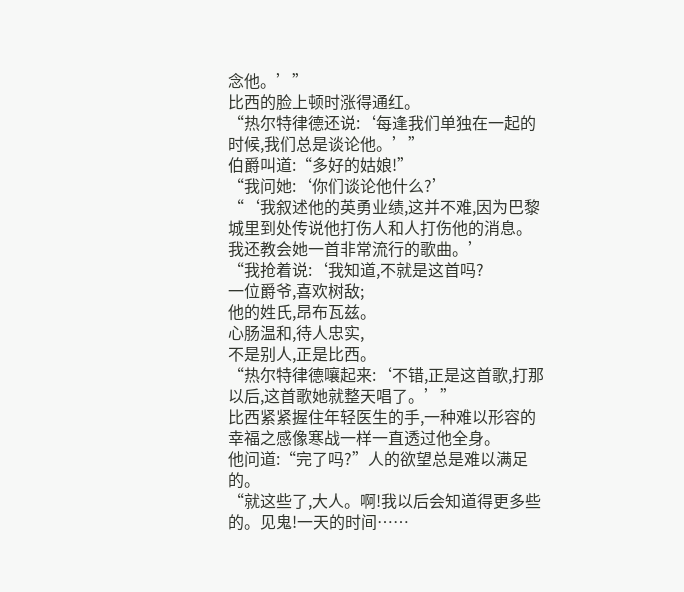念他。’”
比西的脸上顿时涨得通红。
“热尔特律德还说:‘每逢我们单独在一起的时候,我们总是谈论他。’”
伯爵叫道:“多好的姑娘!”
“我问她:‘你们谈论他什么?’
“‘我叙述他的英勇业绩,这并不难,因为巴黎城里到处传说他打伤人和人打伤他的消息。我还教会她一首非常流行的歌曲。’
“我抢着说:‘我知道,不就是这首吗?
一位爵爷,喜欢树敌;
他的姓氏,昂布瓦兹。
心肠温和,待人忠实,
不是别人,正是比西。
“热尔特律德嚷起来:‘不错,正是这首歌,打那以后,这首歌她就整天唱了。’”
比西紧紧握住年轻医生的手,一种难以形容的幸福之感像寒战一样一直透过他全身。
他问道:“完了吗?”人的欲望总是难以满足的。
“就这些了,大人。啊!我以后会知道得更多些的。见鬼!一天的时间……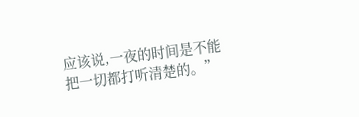应该说,一夜的时间是不能把一切都打听清楚的。”